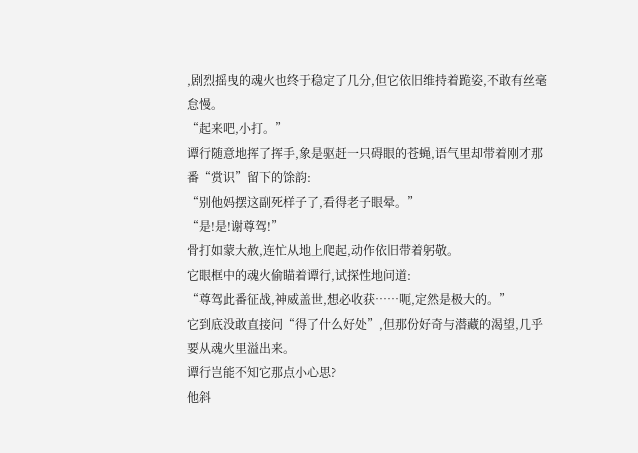,剧烈摇曳的魂火也终于稳定了几分,但它依旧维持着跪姿,不敢有丝毫怠慢。
“起来吧,小打。”
谭行随意地挥了挥手,象是驱赶一只碍眼的苍蝇,语气里却带着刚才那番“赏识”留下的馀韵:
“别他妈摆这副死样子了,看得老子眼晕。”
“是!是!谢尊驾!”
骨打如蒙大赦,连忙从地上爬起,动作依旧带着躬敬。
它眼框中的魂火偷瞄着谭行,试探性地问道:
“尊驾此番征战,神威盖世,想必收获……呃,定然是极大的。”
它到底没敢直接问“得了什么好处”,但那份好奇与潜藏的渴望,几乎要从魂火里溢出来。
谭行岂能不知它那点小心思?
他斜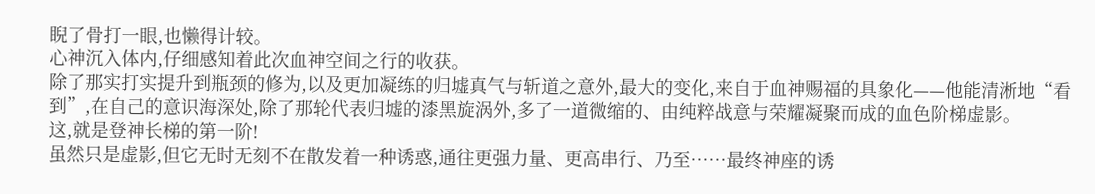睨了骨打一眼,也懒得计较。
心神沉入体内,仔细感知着此次血神空间之行的收获。
除了那实打实提升到瓶颈的修为,以及更加凝练的归墟真气与斩道之意外,最大的变化,来自于血神赐福的具象化——他能清淅地“看到”,在自己的意识海深处,除了那轮代表归墟的漆黑旋涡外,多了一道微缩的、由纯粹战意与荣耀凝聚而成的血色阶梯虚影。
这,就是登神长梯的第一阶!
虽然只是虚影,但它无时无刻不在散发着一种诱惑,通往更强力量、更高串行、乃至……最终神座的诱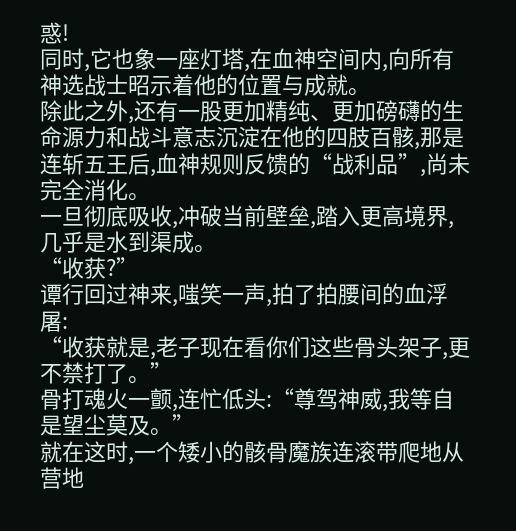惑!
同时,它也象一座灯塔,在血神空间内,向所有神选战士昭示着他的位置与成就。
除此之外,还有一股更加精纯、更加磅礴的生命源力和战斗意志沉淀在他的四肢百骸,那是连斩五王后,血神规则反馈的“战利品”,尚未完全消化。
一旦彻底吸收,冲破当前壁垒,踏入更高境界,几乎是水到渠成。
“收获?”
谭行回过神来,嗤笑一声,拍了拍腰间的血浮屠:
“收获就是,老子现在看你们这些骨头架子,更不禁打了。”
骨打魂火一颤,连忙低头:“尊驾神威,我等自是望尘莫及。”
就在这时,一个矮小的骸骨魔族连滚带爬地从营地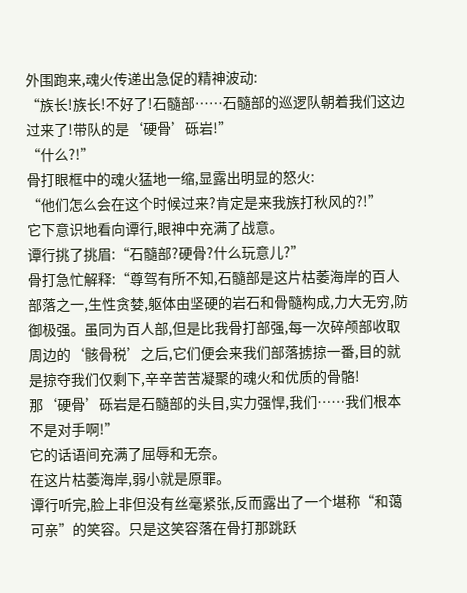外围跑来,魂火传递出急促的精神波动:
“族长!族长!不好了!石髓部……石髓部的巡逻队朝着我们这边过来了!带队的是‘硬骨’砾岩!”
“什么?!”
骨打眼框中的魂火猛地一缩,显露出明显的怒火:
“他们怎么会在这个时候过来?肯定是来我族打秋风的?!”
它下意识地看向谭行,眼神中充满了战意。
谭行挑了挑眉:“石髓部?硬骨?什么玩意儿?”
骨打急忙解释:“尊驾有所不知,石髓部是这片枯萎海岸的百人部落之一,生性贪婪,躯体由坚硬的岩石和骨髓构成,力大无穷,防御极强。虽同为百人部,但是比我骨打部强,每一次碎颅部收取周边的‘骸骨税’之后,它们便会来我们部落掳掠一番,目的就是掠夺我们仅剩下,辛辛苦苦凝聚的魂火和优质的骨骼!
那‘硬骨’砾岩是石髓部的头目,实力强悍,我们……我们根本不是对手啊!”
它的话语间充满了屈辱和无奈。
在这片枯萎海岸,弱小就是原罪。
谭行听完,脸上非但没有丝毫紧张,反而露出了一个堪称“和蔼可亲”的笑容。只是这笑容落在骨打那跳跃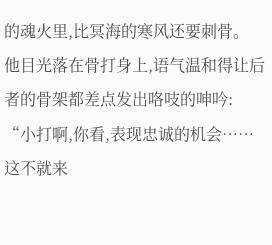的魂火里,比冥海的寒风还要刺骨。
他目光落在骨打身上,语气温和得让后者的骨架都差点发出咯吱的呻吟:
“小打啊,你看,表现忠诚的机会……这不就来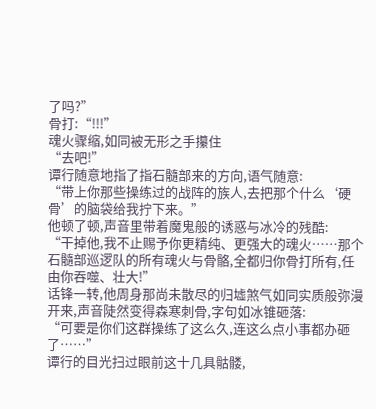了吗?”
骨打:“!!!”
魂火骤缩,如同被无形之手攥住
“去吧!”
谭行随意地指了指石髓部来的方向,语气随意:
“带上你那些操练过的战阵的族人,去把那个什么‘硬骨’的脑袋给我拧下来。”
他顿了顿,声音里带着魔鬼般的诱惑与冰冷的残酷:
“干掉他,我不止赐予你更精纯、更强大的魂火……那个石髓部巡逻队的所有魂火与骨骼,全都归你骨打所有,任由你吞噬、壮大!”
话锋一转,他周身那尚未散尽的归墟煞气如同实质般弥漫开来,声音陡然变得森寒刺骨,字句如冰锥砸落:
“可要是你们这群操练了这么久,连这么点小事都办砸了……”
谭行的目光扫过眼前这十几具骷髅,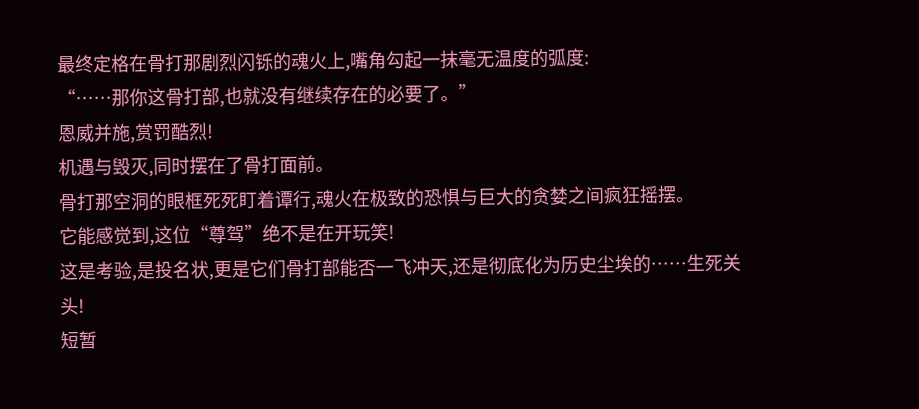最终定格在骨打那剧烈闪铄的魂火上,嘴角勾起一抹毫无温度的弧度:
“……那你这骨打部,也就没有继续存在的必要了。”
恩威并施,赏罚酷烈!
机遇与毁灭,同时摆在了骨打面前。
骨打那空洞的眼框死死盯着谭行,魂火在极致的恐惧与巨大的贪婪之间疯狂摇摆。
它能感觉到,这位“尊驾”绝不是在开玩笑!
这是考验,是投名状,更是它们骨打部能否一飞冲天,还是彻底化为历史尘埃的……生死关头!
短暂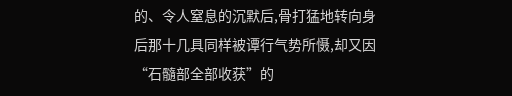的、令人窒息的沉默后,骨打猛地转向身后那十几具同样被谭行气势所慑,却又因“石髓部全部收获”的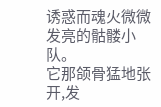诱惑而魂火微微发亮的骷髅小队。
它那颌骨猛地张开,发